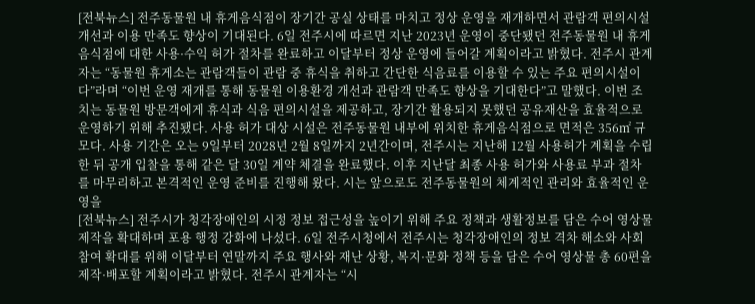[전북뉴스] 전주동물원 내 휴게음식점이 장기간 공실 상태를 마치고 정상 운영을 재개하면서 관람객 편의시설 개선과 이용 만족도 향상이 기대된다. 6일 전주시에 따르면 지난 2023년 운영이 중단됐던 전주동물원 내 휴게음식점에 대한 사용·수익 허가 절차를 완료하고 이달부터 정상 운영에 들어갈 계획이라고 밝혔다. 전주시 관계자는 “동물원 휴게소는 관람객들이 관람 중 휴식을 취하고 간단한 식음료를 이용할 수 있는 주요 편의시설이다”라며 “이번 운영 재개를 통해 동물원 이용환경 개선과 관람객 만족도 향상을 기대한다”고 말했다. 이번 조치는 동물원 방문객에게 휴식과 식음 편의시설을 제공하고, 장기간 활용되지 못했던 공유재산을 효율적으로 운영하기 위해 추진됐다. 사용 허가 대상 시설은 전주동물원 내부에 위치한 휴게음식점으로 면적은 356㎡ 규모다. 사용 기간은 오는 9일부터 2028년 2월 8일까지 2년간이며, 전주시는 지난해 12월 사용허가 계획을 수립한 뒤 공개 입찰을 통해 같은 달 30일 계약 체결을 완료했다. 이후 지난달 최종 사용 허가와 사용료 부과 절차를 마무리하고 본격적인 운영 준비를 진행해 왔다. 시는 앞으로도 전주동물원의 체계적인 관리와 효율적인 운영을
[전북뉴스] 전주시가 청각장애인의 시정 정보 접근성을 높이기 위해 주요 정책과 생활정보를 담은 수어 영상물 제작을 확대하며 포용 행정 강화에 나섰다. 6일 전주시청에서 전주시는 청각장애인의 정보 격차 해소와 사회 참여 확대를 위해 이달부터 연말까지 주요 행사와 재난 상황, 복지·문화 정책 등을 담은 수어 영상물 총 60편을 제작·배포할 계획이라고 밝혔다. 전주시 관계자는 “시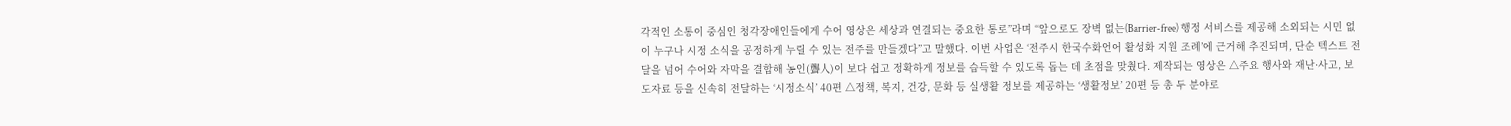각적인 소통이 중심인 청각장애인들에게 수어 영상은 세상과 연결되는 중요한 통로”라며 “앞으로도 장벽 없는(Barrier-free) 행정 서비스를 제공해 소외되는 시민 없이 누구나 시정 소식을 공정하게 누릴 수 있는 전주를 만들겠다”고 말했다. 이번 사업은 ‘전주시 한국수화언어 활성화 지원 조례’에 근거해 추진되며, 단순 텍스트 전달을 넘어 수어와 자막을 결합해 농인(聾人)이 보다 쉽고 정확하게 정보를 습득할 수 있도록 돕는 데 초점을 맞췄다. 제작되는 영상은 △주요 행사와 재난·사고, 보도자료 등을 신속히 전달하는 ‘시정소식’ 40편 △정책, 복지, 건강, 문화 등 실생활 정보를 제공하는 ‘생활정보’ 20편 등 총 두 분야로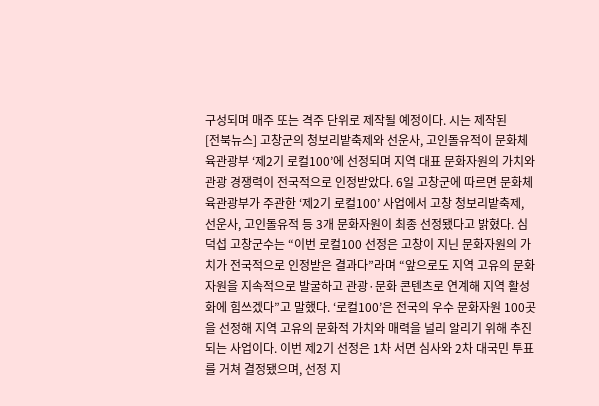구성되며 매주 또는 격주 단위로 제작될 예정이다. 시는 제작된
[전북뉴스] 고창군의 청보리밭축제와 선운사, 고인돌유적이 문화체육관광부 ‘제2기 로컬100’에 선정되며 지역 대표 문화자원의 가치와 관광 경쟁력이 전국적으로 인정받았다. 6일 고창군에 따르면 문화체육관광부가 주관한 ‘제2기 로컬100’ 사업에서 고창 청보리밭축제, 선운사, 고인돌유적 등 3개 문화자원이 최종 선정됐다고 밝혔다. 심덕섭 고창군수는 “이번 로컬100 선정은 고창이 지닌 문화자원의 가치가 전국적으로 인정받은 결과다”라며 “앞으로도 지역 고유의 문화자원을 지속적으로 발굴하고 관광·문화 콘텐츠로 연계해 지역 활성화에 힘쓰겠다”고 말했다. ‘로컬100’은 전국의 우수 문화자원 100곳을 선정해 지역 고유의 문화적 가치와 매력을 널리 알리기 위해 추진되는 사업이다. 이번 제2기 선정은 1차 서면 심사와 2차 대국민 투표를 거쳐 결정됐으며, 선정 지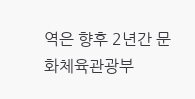역은 향후 2년간 문화체육관광부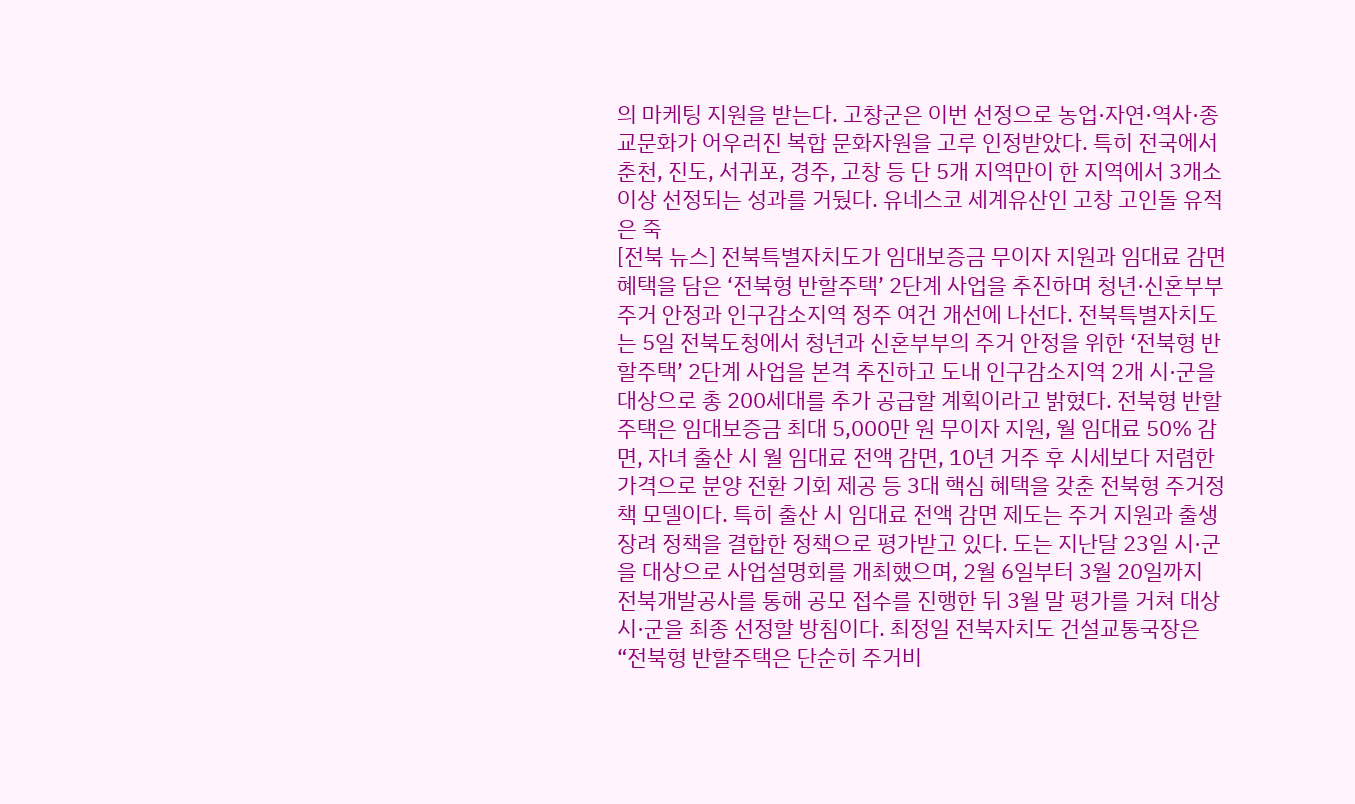의 마케팅 지원을 받는다. 고창군은 이번 선정으로 농업·자연·역사·종교문화가 어우러진 복합 문화자원을 고루 인정받았다. 특히 전국에서 춘천, 진도, 서귀포, 경주, 고창 등 단 5개 지역만이 한 지역에서 3개소 이상 선정되는 성과를 거뒀다. 유네스코 세계유산인 고창 고인돌 유적은 죽
[전북 뉴스] 전북특별자치도가 임대보증금 무이자 지원과 임대료 감면 혜택을 담은 ‘전북형 반할주택’ 2단계 사업을 추진하며 청년·신혼부부 주거 안정과 인구감소지역 정주 여건 개선에 나선다. 전북특별자치도는 5일 전북도청에서 청년과 신혼부부의 주거 안정을 위한 ‘전북형 반할주택’ 2단계 사업을 본격 추진하고 도내 인구감소지역 2개 시·군을 대상으로 총 200세대를 추가 공급할 계획이라고 밝혔다. 전북형 반할주택은 임대보증금 최대 5,000만 원 무이자 지원, 월 임대료 50% 감면, 자녀 출산 시 월 임대료 전액 감면, 10년 거주 후 시세보다 저렴한 가격으로 분양 전환 기회 제공 등 3대 핵심 혜택을 갖춘 전북형 주거정책 모델이다. 특히 출산 시 임대료 전액 감면 제도는 주거 지원과 출생 장려 정책을 결합한 정책으로 평가받고 있다. 도는 지난달 23일 시·군을 대상으로 사업설명회를 개최했으며, 2월 6일부터 3월 20일까지 전북개발공사를 통해 공모 접수를 진행한 뒤 3월 말 평가를 거쳐 대상 시·군을 최종 선정할 방침이다. 최정일 전북자치도 건설교통국장은 “전북형 반할주택은 단순히 주거비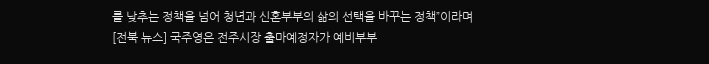를 낮추는 정책을 넘어 청년과 신혼부부의 삶의 선택을 바꾸는 정책”이라며
[전북 뉴스] 국주영은 전주시장 출마예정자가 예비부부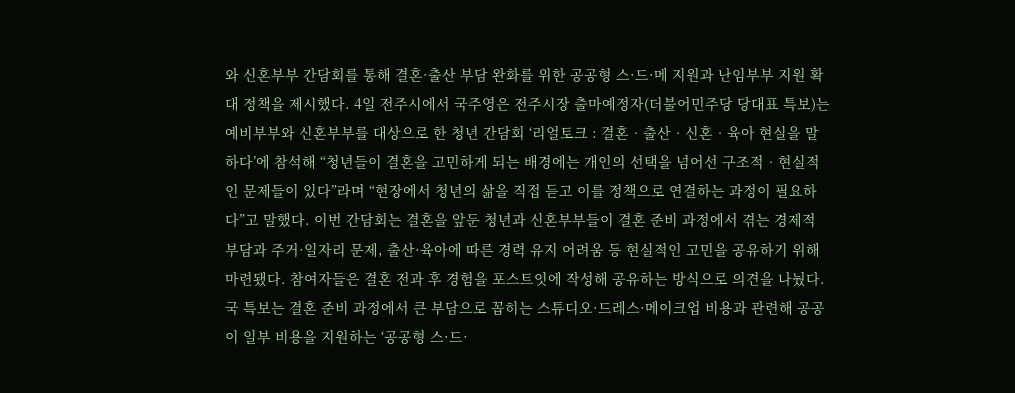와 신혼부부 간담회를 통해 결혼·출산 부담 완화를 위한 공공형 스·드·메 지원과 난임부부 지원 확대 정책을 제시했다. 4일 전주시에서 국주영은 전주시장 출마예정자(더불어민주당 당대표 특보)는 예비부부와 신혼부부를 대상으로 한 청년 간담회 ‘리얼토크 : 결혼‧출산‧신혼‧육아 현실을 말하다’에 참석해 “청년들이 결혼을 고민하게 되는 배경에는 개인의 선택을 넘어선 구조적‧현실적인 문제들이 있다”라며 “현장에서 청년의 삶을 직접 듣고 이를 정책으로 연결하는 과정이 필요하다”고 말했다. 이번 간담회는 결혼을 앞둔 청년과 신혼부부들이 결혼 준비 과정에서 겪는 경제적 부담과 주거·일자리 문제, 출산·육아에 따른 경력 유지 어려움 등 현실적인 고민을 공유하기 위해 마련됐다. 참여자들은 결혼 전과 후 경험을 포스트잇에 작성해 공유하는 방식으로 의견을 나눴다. 국 특보는 결혼 준비 과정에서 큰 부담으로 꼽히는 스튜디오·드레스·메이크업 비용과 관련해 공공이 일부 비용을 지원하는 ‘공공형 스·드·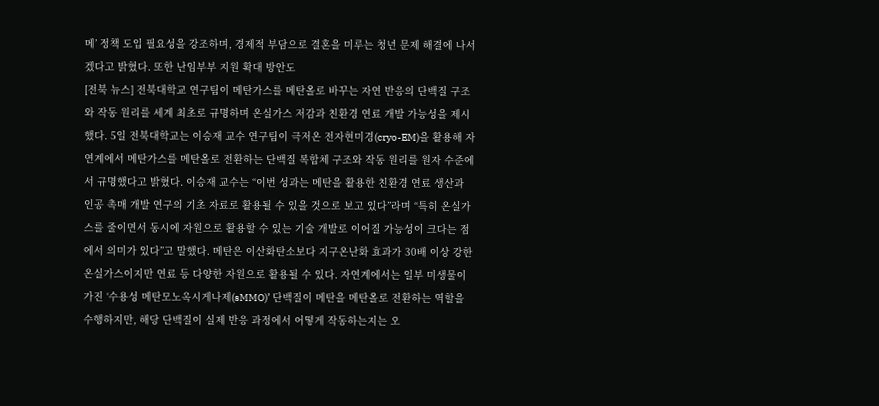메’ 정책 도입 필요성을 강조하며, 경제적 부담으로 결혼을 미루는 청년 문제 해결에 나서겠다고 밝혔다. 또한 난임부부 지원 확대 방안도
[전북 뉴스] 전북대학교 연구팀이 메탄가스를 메탄올로 바꾸는 자연 반응의 단백질 구조와 작동 원리를 세계 최초로 규명하며 온실가스 저감과 친환경 연료 개발 가능성을 제시했다. 5일 전북대학교는 이승재 교수 연구팀이 극저온 전자현미경(cryo-EM)을 활용해 자연계에서 메탄가스를 메탄올로 전환하는 단백질 복합체 구조와 작동 원리를 원자 수준에서 규명했다고 밝혔다. 이승재 교수는 “이번 성과는 메탄을 활용한 친환경 연료 생산과 인공 촉매 개발 연구의 기초 자료로 활용될 수 있을 것으로 보고 있다”라며 “특히 온실가스를 줄이면서 동시에 자원으로 활용할 수 있는 기술 개발로 이어질 가능성이 크다는 점에서 의미가 있다”고 말했다. 메탄은 이산화탄소보다 지구온난화 효과가 30배 이상 강한 온실가스이지만 연료 등 다양한 자원으로 활용될 수 있다. 자연계에서는 일부 미생물이 가진 ‘수용성 메탄모노옥시게나제(sMMO)’ 단백질이 메탄을 메탄올로 전환하는 역할을 수행하지만, 해당 단백질이 실제 반응 과정에서 어떻게 작동하는지는 오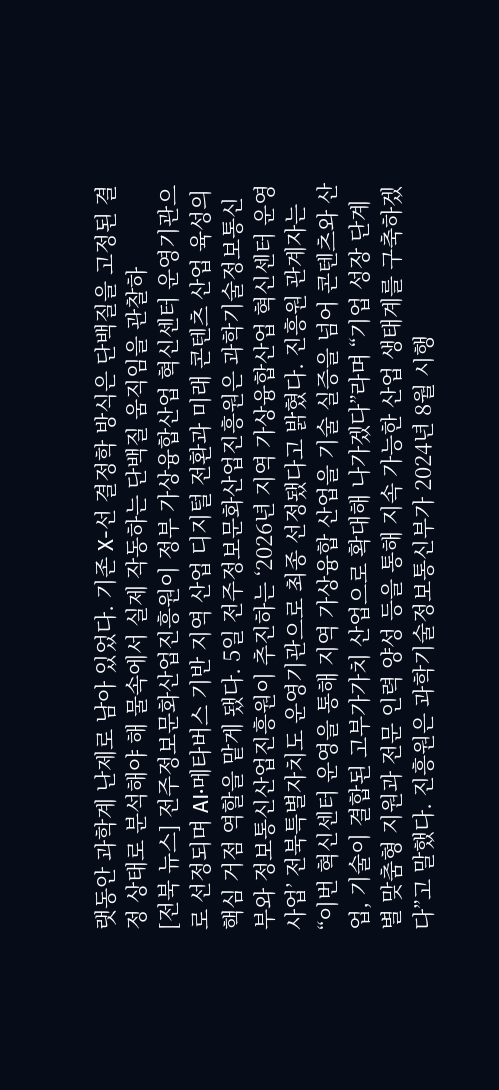랫동안 과학계 난제로 남아 있었다. 기존 X-선 결정학 방식은 단백질을 고정된 결정 상태로 분석해야 해 물속에서 실제 작동하는 단백질 움직임을 관찰하
[전북 뉴스] 전주정보문화산업진흥원이 정부 가상융합산업 혁신센터 운영기관으로 선정되며 AI·메타버스 기반 지역 산업 디지털 전환과 미래 콘텐츠 산업 육성의 핵심 거점 역할을 맡게 됐다. 5일 전주정보문화산업진흥원은 과학기술정보통신부와 정보통신산업진흥원이 추진하는 ‘2026년 지역 가상융합산업 혁신센터 운영사업’ 전북특별자치도 운영기관으로 최종 선정됐다고 밝혔다. 진흥원 관계자는 “이번 혁신센터 운영을 통해 지역 가상융합 산업을 기술 실증을 넘어 콘텐츠와 산업, 기술이 결합된 고부가가치 산업으로 확대해 나가겠다”라며 “기업 성장 단계별 맞춤형 지원과 전문 인력 양성 등을 통해 지속 가능한 산업 생태계를 구축하겠다”고 말했다. 진흥원은 과학기술정보통신부가 2024년 8월 시행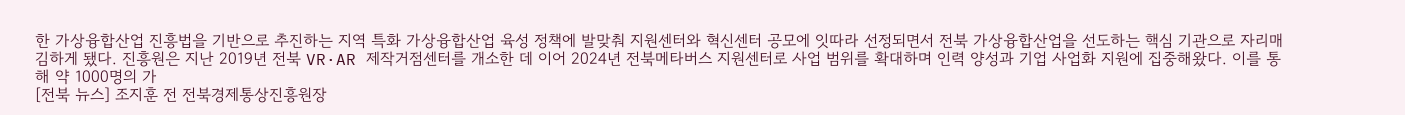한 가상융합산업 진흥법을 기반으로 추진하는 지역 특화 가상융합산업 육성 정책에 발맞춰 지원센터와 혁신센터 공모에 잇따라 선정되면서 전북 가상융합산업을 선도하는 핵심 기관으로 자리매김하게 됐다. 진흥원은 지난 2019년 전북 VR·AR 제작거점센터를 개소한 데 이어 2024년 전북메타버스 지원센터로 사업 범위를 확대하며 인력 양성과 기업 사업화 지원에 집중해왔다. 이를 통해 약 1000명의 가
[전북 뉴스] 조지훈 전 전북경제통상진흥원장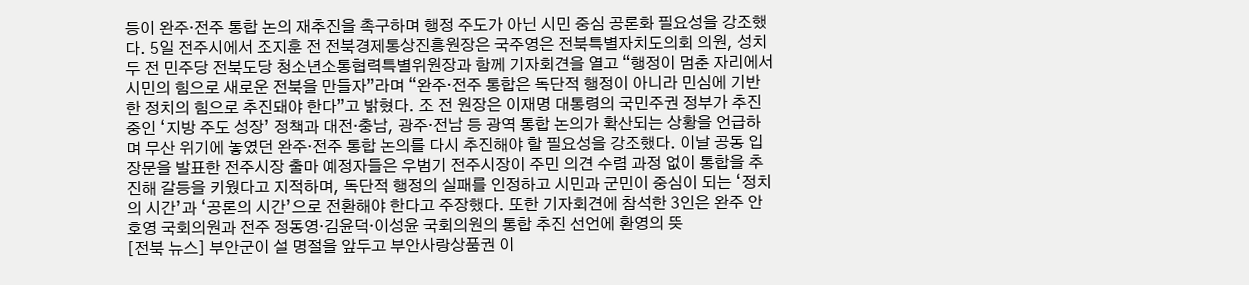등이 완주·전주 통합 논의 재추진을 촉구하며 행정 주도가 아닌 시민 중심 공론화 필요성을 강조했다. 5일 전주시에서 조지훈 전 전북경제통상진흥원장은 국주영은 전북특별자치도의회 의원, 성치두 전 민주당 전북도당 청소년소통협력특별위원장과 함께 기자회견을 열고 “행정이 멈춘 자리에서 시민의 힘으로 새로운 전북을 만들자”라며 “완주·전주 통합은 독단적 행정이 아니라 민심에 기반한 정치의 힘으로 추진돼야 한다”고 밝혔다. 조 전 원장은 이재명 대통령의 국민주권 정부가 추진 중인 ‘지방 주도 성장’ 정책과 대전·충남, 광주·전남 등 광역 통합 논의가 확산되는 상황을 언급하며 무산 위기에 놓였던 완주·전주 통합 논의를 다시 추진해야 할 필요성을 강조했다. 이날 공동 입장문을 발표한 전주시장 출마 예정자들은 우범기 전주시장이 주민 의견 수렴 과정 없이 통합을 추진해 갈등을 키웠다고 지적하며, 독단적 행정의 실패를 인정하고 시민과 군민이 중심이 되는 ‘정치의 시간’과 ‘공론의 시간’으로 전환해야 한다고 주장했다. 또한 기자회견에 참석한 3인은 완주 안호영 국회의원과 전주 정동영·김윤덕·이성윤 국회의원의 통합 추진 선언에 환영의 뜻
[전북 뉴스] 부안군이 설 명절을 앞두고 부안사랑상품권 이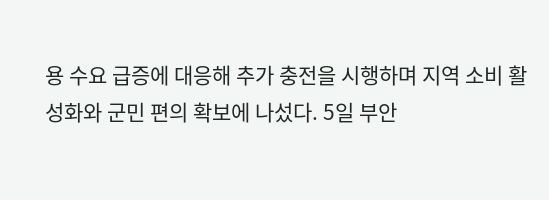용 수요 급증에 대응해 추가 충전을 시행하며 지역 소비 활성화와 군민 편의 확보에 나섰다. 5일 부안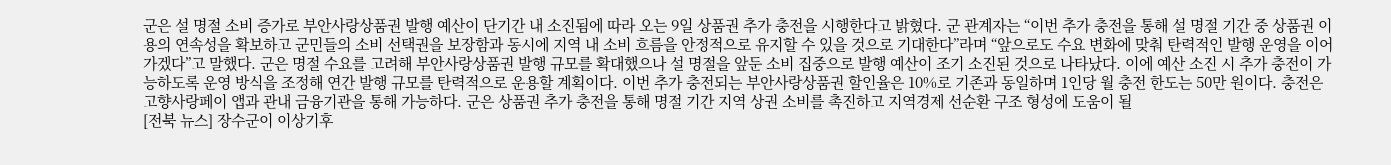군은 설 명절 소비 증가로 부안사랑상품권 발행 예산이 단기간 내 소진됨에 따라 오는 9일 상품권 추가 충전을 시행한다고 밝혔다. 군 관계자는 “이번 추가 충전을 통해 설 명절 기간 중 상품권 이용의 연속성을 확보하고 군민들의 소비 선택권을 보장함과 동시에 지역 내 소비 흐름을 안정적으로 유지할 수 있을 것으로 기대한다”라며 “앞으로도 수요 변화에 맞춰 탄력적인 발행 운영을 이어가겠다”고 말했다. 군은 명절 수요를 고려해 부안사랑상품권 발행 규모를 확대했으나 설 명절을 앞둔 소비 집중으로 발행 예산이 조기 소진된 것으로 나타났다. 이에 예산 소진 시 추가 충전이 가능하도록 운영 방식을 조정해 연간 발행 규모를 탄력적으로 운용할 계획이다. 이번 추가 충전되는 부안사랑상품권 할인율은 10%로 기존과 동일하며 1인당 월 충전 한도는 50만 원이다. 충전은 고향사랑페이 앱과 관내 금융기관을 통해 가능하다. 군은 상품권 추가 충전을 통해 명절 기간 지역 상권 소비를 촉진하고 지역경제 선순환 구조 형성에 도움이 될
[전북 뉴스] 장수군이 이상기후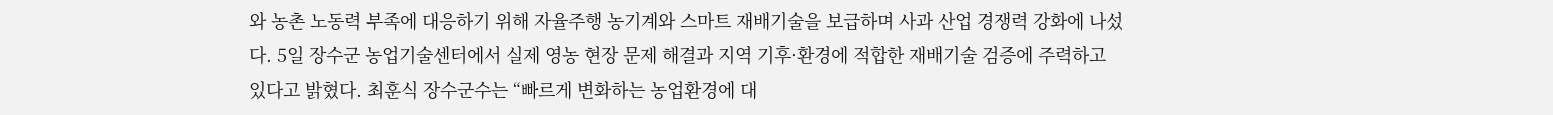와 농촌 노동력 부족에 대응하기 위해 자율주행 농기계와 스마트 재배기술을 보급하며 사과 산업 경쟁력 강화에 나섰다. 5일 장수군 농업기술센터에서 실제 영농 현장 문제 해결과 지역 기후·환경에 적합한 재배기술 검증에 주력하고 있다고 밝혔다. 최훈식 장수군수는 “빠르게 변화하는 농업환경에 대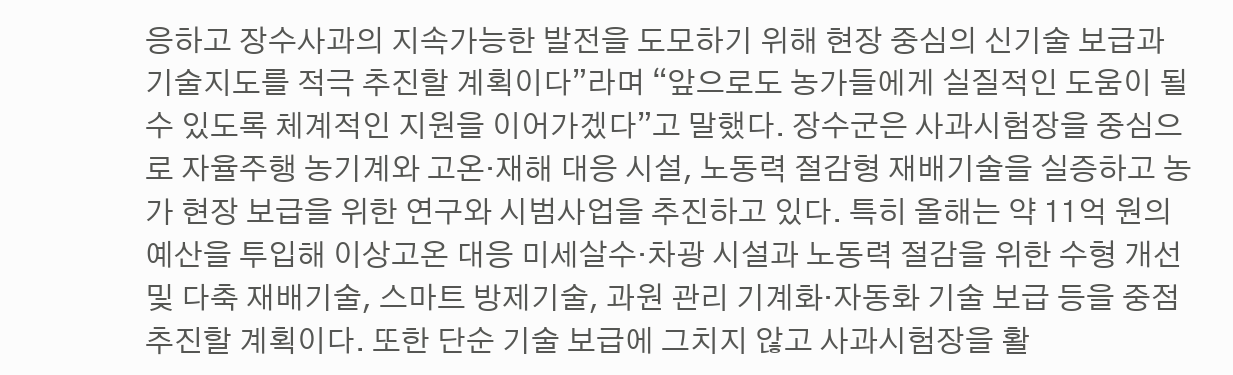응하고 장수사과의 지속가능한 발전을 도모하기 위해 현장 중심의 신기술 보급과 기술지도를 적극 추진할 계획이다”라며 “앞으로도 농가들에게 실질적인 도움이 될 수 있도록 체계적인 지원을 이어가겠다”고 말했다. 장수군은 사과시험장을 중심으로 자율주행 농기계와 고온·재해 대응 시설, 노동력 절감형 재배기술을 실증하고 농가 현장 보급을 위한 연구와 시범사업을 추진하고 있다. 특히 올해는 약 11억 원의 예산을 투입해 이상고온 대응 미세살수·차광 시설과 노동력 절감을 위한 수형 개선 및 다축 재배기술, 스마트 방제기술, 과원 관리 기계화·자동화 기술 보급 등을 중점 추진할 계획이다. 또한 단순 기술 보급에 그치지 않고 사과시험장을 활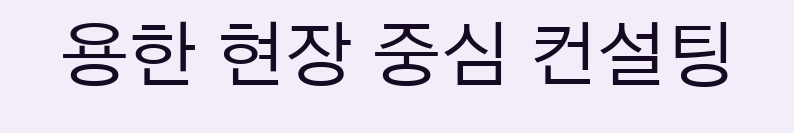용한 현장 중심 컨설팅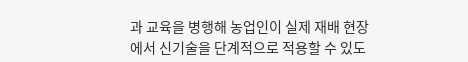과 교육을 병행해 농업인이 실제 재배 현장에서 신기술을 단계적으로 적용할 수 있도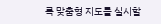록 맞춤형 지도를 실시할